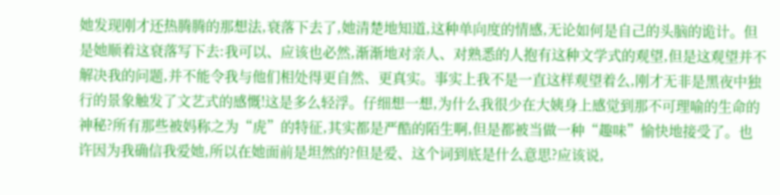她发现刚才还热腾腾的那想法,衰落下去了,她清楚地知道,这种单向度的情感,无论如何是自己的头脑的诡计。但是她顺着这衰落写下去:我可以、应该也必然,渐渐地对亲人、对熟悉的人抱有这种文学式的观望,但是这观望并不解决我的问题,并不能令我与他们相处得更自然、更真实。事实上我不是一直这样观望着么,刚才无非是黑夜中独行的景象触发了文艺式的感慨!这是多么轻浮。仔细想一想,为什么我很少在大姨身上感觉到那不可理喻的生命的神秘?所有那些被妈称之为“虎”的特征,其实都是严酷的陌生啊,但是都被当做一种“趣味”愉快地接受了。也许因为我确信我爱她,所以在她面前是坦然的?但是爱、这个词到底是什么意思?应该说,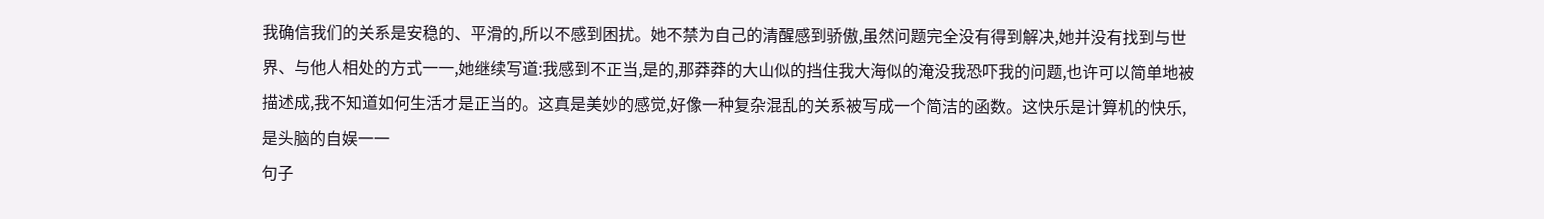我确信我们的关系是安稳的、平滑的,所以不感到困扰。她不禁为自己的清醒感到骄傲,虽然问题完全没有得到解决,她并没有找到与世界、与他人相处的方式一一,她继续写道:我感到不正当,是的,那莽莽的大山似的挡住我大海似的淹没我恐吓我的问题,也许可以简单地被描述成,我不知道如何生活才是正当的。这真是美妙的感觉,好像一种复杂混乱的关系被写成一个简洁的函数。这快乐是计算机的快乐,是头脑的自娱一一
句子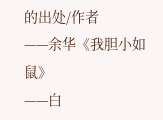的出处/作者
——余华《我胆小如鼠》
——白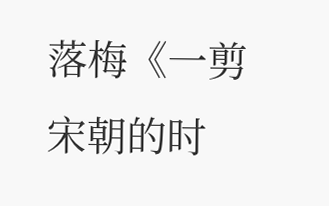落梅《一剪宋朝的时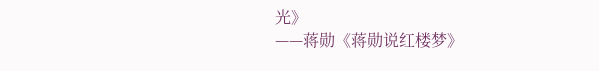光》
——蒋勋《蒋勋说红楼梦》